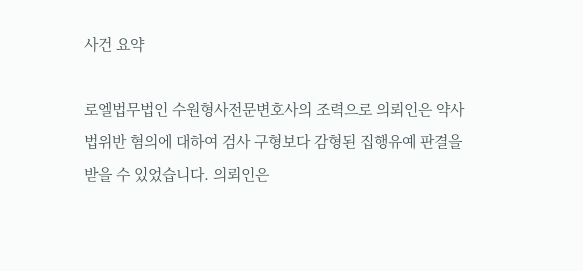사건 요약

로엘법무법인 수원형사전문변호사의 조력으로 의뢰인은 약사법위반 혐의에 대하여 검사 구형보다 감형된 집행유예 판결을 받을 수 있었습니다. 의뢰인은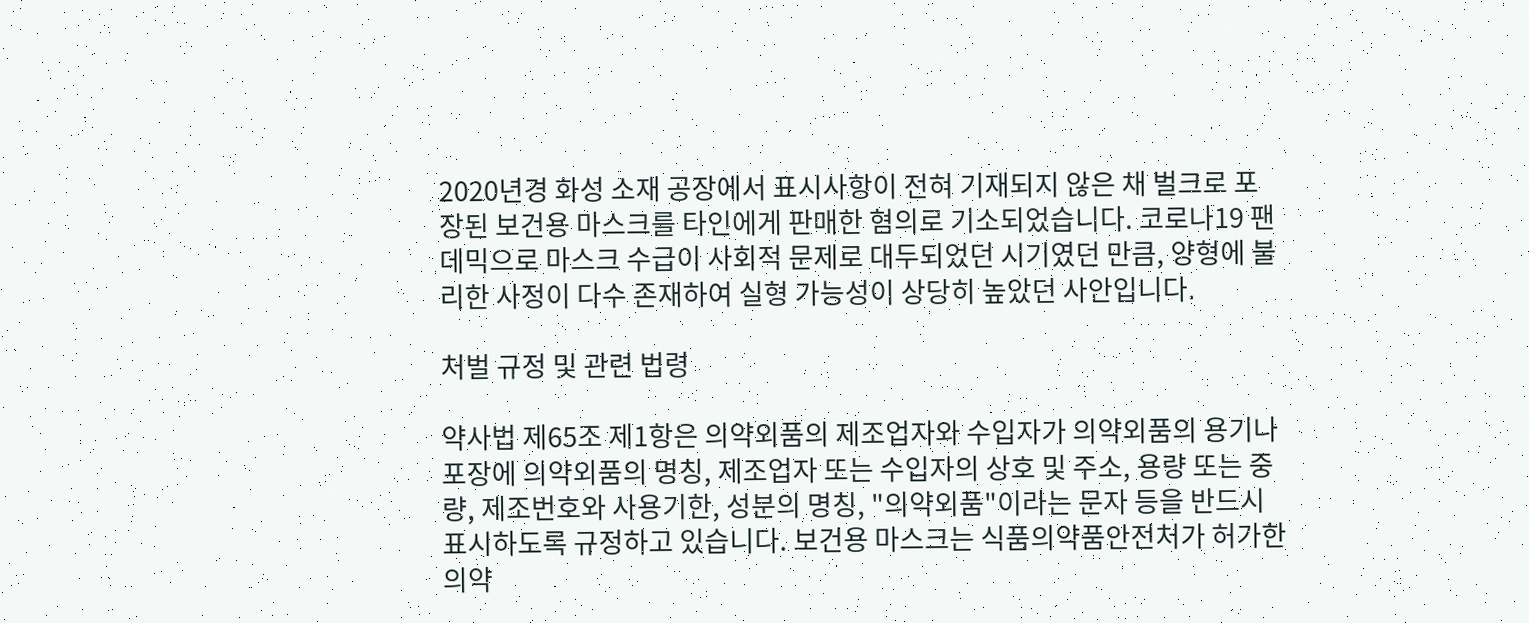2020년경 화성 소재 공장에서 표시사항이 전혀 기재되지 않은 채 벌크로 포장된 보건용 마스크를 타인에게 판매한 혐의로 기소되었습니다. 코로나19 팬데믹으로 마스크 수급이 사회적 문제로 대두되었던 시기였던 만큼, 양형에 불리한 사정이 다수 존재하여 실형 가능성이 상당히 높았던 사안입니다.

처벌 규정 및 관련 법령

약사법 제65조 제1항은 의약외품의 제조업자와 수입자가 의약외품의 용기나 포장에 의약외품의 명칭, 제조업자 또는 수입자의 상호 및 주소, 용량 또는 중량, 제조번호와 사용기한, 성분의 명칭, "의약외품"이라는 문자 등을 반드시 표시하도록 규정하고 있습니다. 보건용 마스크는 식품의약품안전처가 허가한 의약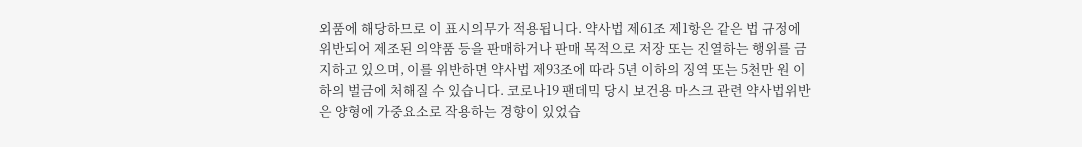외품에 해당하므로 이 표시의무가 적용됩니다. 약사법 제61조 제1항은 같은 법 규정에 위반되어 제조된 의약품 등을 판매하거나 판매 목적으로 저장 또는 진열하는 행위를 금지하고 있으며, 이를 위반하면 약사법 제93조에 따라 5년 이하의 징역 또는 5천만 원 이하의 벌금에 처해질 수 있습니다. 코로나19 팬데믹 당시 보건용 마스크 관련 약사법위반은 양형에 가중요소로 작용하는 경향이 있었습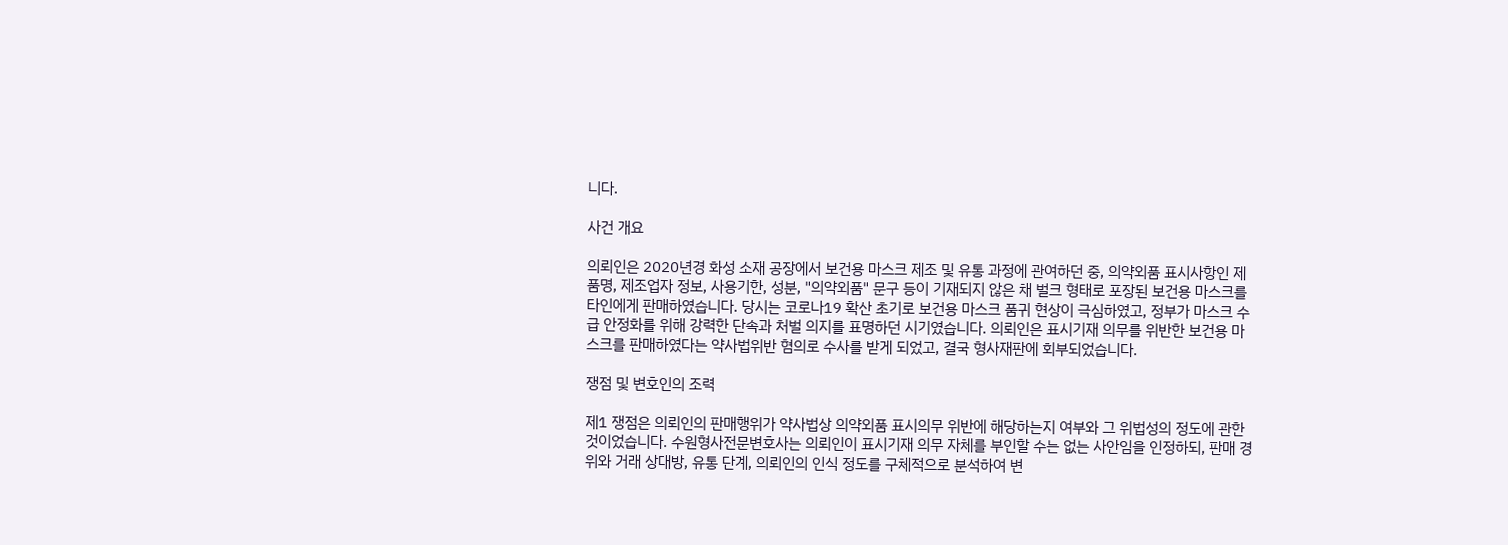니다.

사건 개요

의뢰인은 2020년경 화성 소재 공장에서 보건용 마스크 제조 및 유통 과정에 관여하던 중, 의약외품 표시사항인 제품명, 제조업자 정보, 사용기한, 성분, "의약외품" 문구 등이 기재되지 않은 채 벌크 형태로 포장된 보건용 마스크를 타인에게 판매하였습니다. 당시는 코로나19 확산 초기로 보건용 마스크 품귀 현상이 극심하였고, 정부가 마스크 수급 안정화를 위해 강력한 단속과 처벌 의지를 표명하던 시기였습니다. 의뢰인은 표시기재 의무를 위반한 보건용 마스크를 판매하였다는 약사법위반 혐의로 수사를 받게 되었고, 결국 형사재판에 회부되었습니다.

쟁점 및 변호인의 조력

제1 쟁점은 의뢰인의 판매행위가 약사법상 의약외품 표시의무 위반에 해당하는지 여부와 그 위법성의 정도에 관한 것이었습니다. 수원형사전문변호사는 의뢰인이 표시기재 의무 자체를 부인할 수는 없는 사안임을 인정하되, 판매 경위와 거래 상대방, 유통 단계, 의뢰인의 인식 정도를 구체적으로 분석하여 변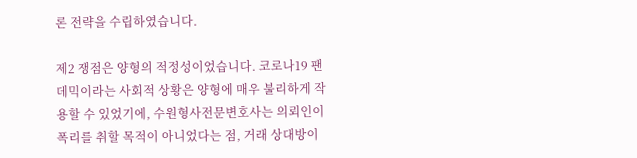론 전략을 수립하였습니다.

제2 쟁점은 양형의 적정성이었습니다. 코로나19 팬데믹이라는 사회적 상황은 양형에 매우 불리하게 작용할 수 있었기에, 수원형사전문변호사는 의뢰인이 폭리를 취할 목적이 아니었다는 점, 거래 상대방이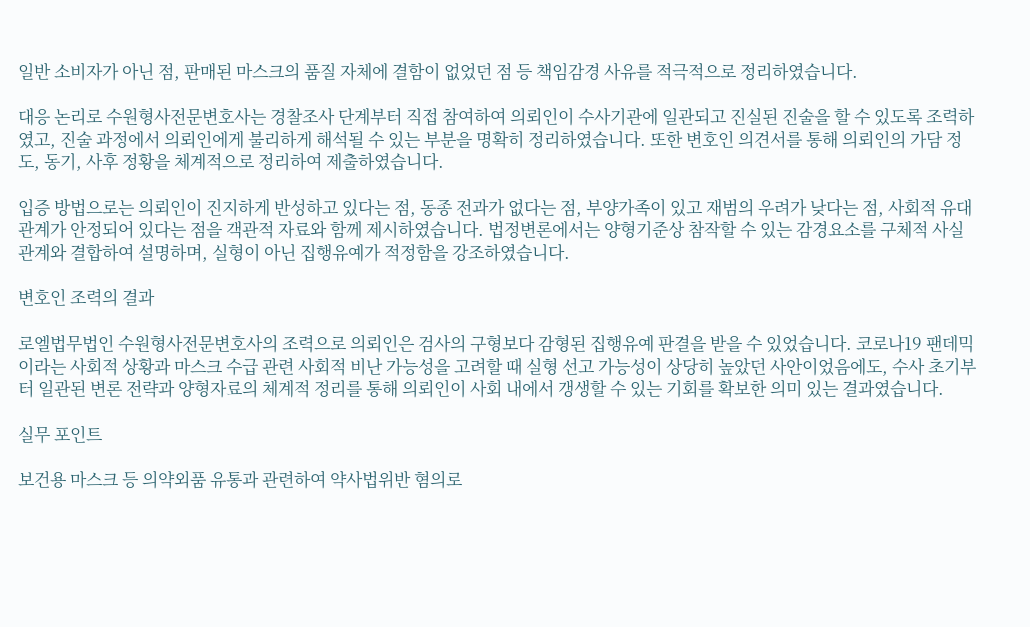일반 소비자가 아닌 점, 판매된 마스크의 품질 자체에 결함이 없었던 점 등 책임감경 사유를 적극적으로 정리하였습니다.

대응 논리로 수원형사전문변호사는 경찰조사 단계부터 직접 참여하여 의뢰인이 수사기관에 일관되고 진실된 진술을 할 수 있도록 조력하였고, 진술 과정에서 의뢰인에게 불리하게 해석될 수 있는 부분을 명확히 정리하였습니다. 또한 변호인 의견서를 통해 의뢰인의 가담 정도, 동기, 사후 정황을 체계적으로 정리하여 제출하였습니다.

입증 방법으로는 의뢰인이 진지하게 반성하고 있다는 점, 동종 전과가 없다는 점, 부양가족이 있고 재범의 우려가 낮다는 점, 사회적 유대관계가 안정되어 있다는 점을 객관적 자료와 함께 제시하였습니다. 법정변론에서는 양형기준상 참작할 수 있는 감경요소를 구체적 사실관계와 결합하여 설명하며, 실형이 아닌 집행유예가 적정함을 강조하였습니다.

변호인 조력의 결과

로엘법무법인 수원형사전문변호사의 조력으로 의뢰인은 검사의 구형보다 감형된 집행유예 판결을 받을 수 있었습니다. 코로나19 팬데믹이라는 사회적 상황과 마스크 수급 관련 사회적 비난 가능성을 고려할 때 실형 선고 가능성이 상당히 높았던 사안이었음에도, 수사 초기부터 일관된 변론 전략과 양형자료의 체계적 정리를 통해 의뢰인이 사회 내에서 갱생할 수 있는 기회를 확보한 의미 있는 결과였습니다.

실무 포인트

보건용 마스크 등 의약외품 유통과 관련하여 약사법위반 혐의로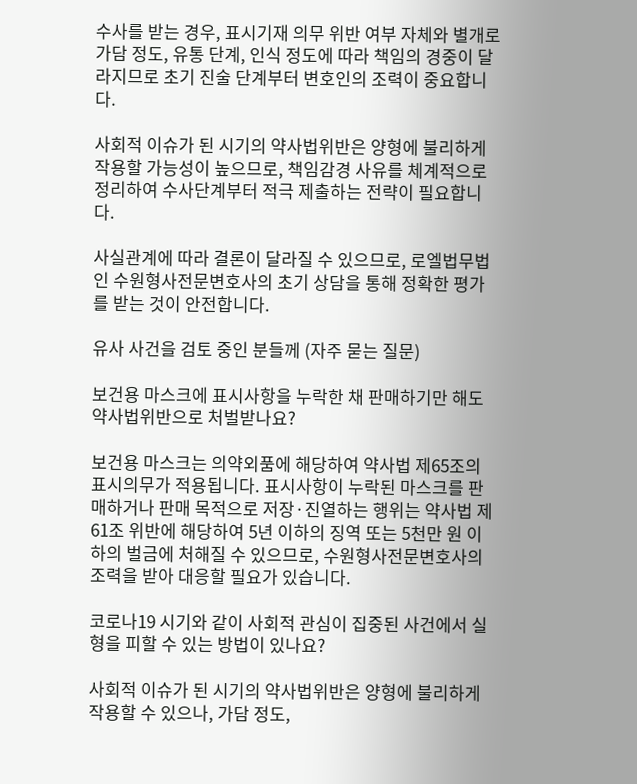수사를 받는 경우, 표시기재 의무 위반 여부 자체와 별개로 가담 정도, 유통 단계, 인식 정도에 따라 책임의 경중이 달라지므로 초기 진술 단계부터 변호인의 조력이 중요합니다.

사회적 이슈가 된 시기의 약사법위반은 양형에 불리하게 작용할 가능성이 높으므로, 책임감경 사유를 체계적으로 정리하여 수사단계부터 적극 제출하는 전략이 필요합니다.

사실관계에 따라 결론이 달라질 수 있으므로, 로엘법무법인 수원형사전문변호사의 초기 상담을 통해 정확한 평가를 받는 것이 안전합니다.

유사 사건을 검토 중인 분들께 (자주 묻는 질문)

보건용 마스크에 표시사항을 누락한 채 판매하기만 해도 약사법위반으로 처벌받나요?

보건용 마스크는 의약외품에 해당하여 약사법 제65조의 표시의무가 적용됩니다. 표시사항이 누락된 마스크를 판매하거나 판매 목적으로 저장·진열하는 행위는 약사법 제61조 위반에 해당하여 5년 이하의 징역 또는 5천만 원 이하의 벌금에 처해질 수 있으므로, 수원형사전문변호사의 조력을 받아 대응할 필요가 있습니다.

코로나19 시기와 같이 사회적 관심이 집중된 사건에서 실형을 피할 수 있는 방법이 있나요?

사회적 이슈가 된 시기의 약사법위반은 양형에 불리하게 작용할 수 있으나, 가담 정도,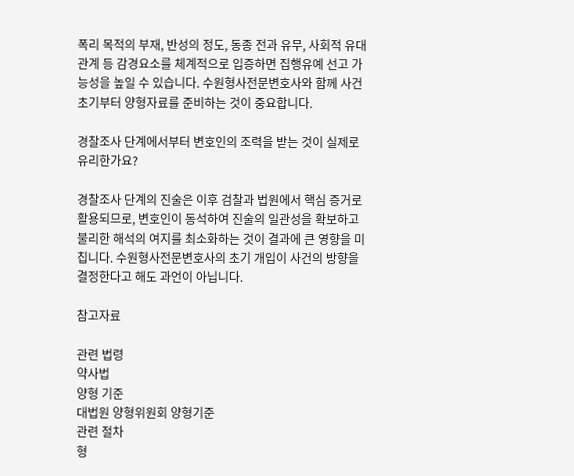폭리 목적의 부재, 반성의 정도, 동종 전과 유무, 사회적 유대관계 등 감경요소를 체계적으로 입증하면 집행유예 선고 가능성을 높일 수 있습니다. 수원형사전문변호사와 함께 사건 초기부터 양형자료를 준비하는 것이 중요합니다.

경찰조사 단계에서부터 변호인의 조력을 받는 것이 실제로 유리한가요?

경찰조사 단계의 진술은 이후 검찰과 법원에서 핵심 증거로 활용되므로, 변호인이 동석하여 진술의 일관성을 확보하고 불리한 해석의 여지를 최소화하는 것이 결과에 큰 영향을 미칩니다. 수원형사전문변호사의 초기 개입이 사건의 방향을 결정한다고 해도 과언이 아닙니다.

참고자료

관련 법령
약사법
양형 기준
대법원 양형위원회 양형기준
관련 절차
형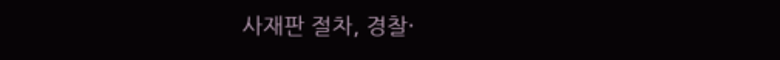사재판 절차, 경찰·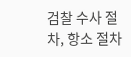검찰 수사 절차, 항소 절차